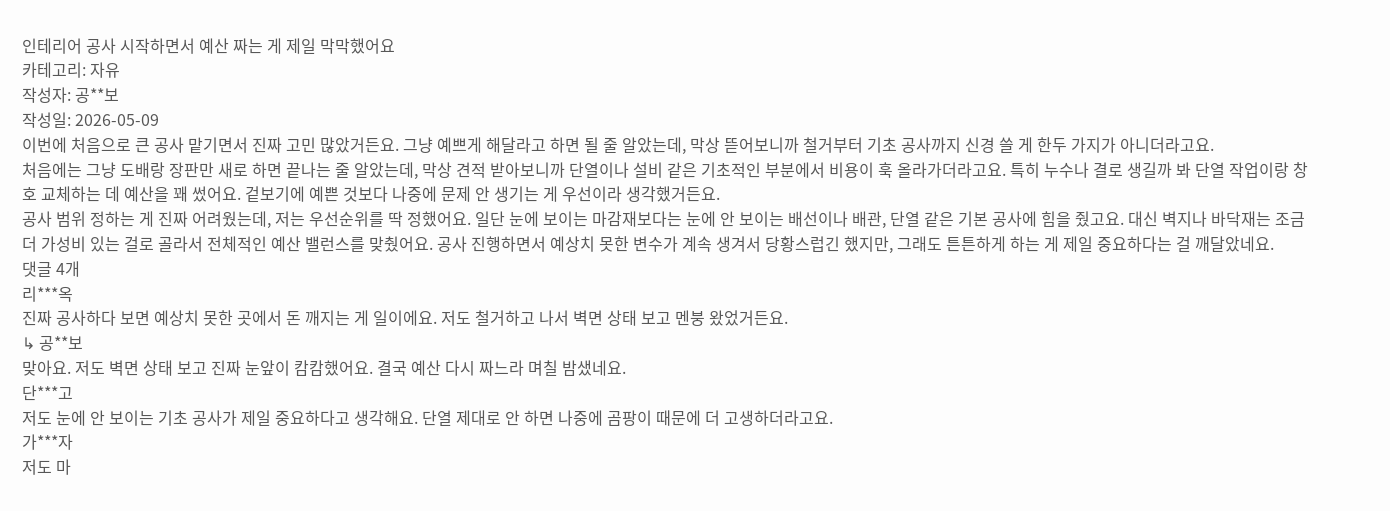인테리어 공사 시작하면서 예산 짜는 게 제일 막막했어요
카테고리: 자유
작성자: 공**보
작성일: 2026-05-09
이번에 처음으로 큰 공사 맡기면서 진짜 고민 많았거든요. 그냥 예쁘게 해달라고 하면 될 줄 알았는데, 막상 뜯어보니까 철거부터 기초 공사까지 신경 쓸 게 한두 가지가 아니더라고요.
처음에는 그냥 도배랑 장판만 새로 하면 끝나는 줄 알았는데, 막상 견적 받아보니까 단열이나 설비 같은 기초적인 부분에서 비용이 훅 올라가더라고요. 특히 누수나 결로 생길까 봐 단열 작업이랑 창호 교체하는 데 예산을 꽤 썼어요. 겉보기에 예쁜 것보다 나중에 문제 안 생기는 게 우선이라 생각했거든요.
공사 범위 정하는 게 진짜 어려웠는데, 저는 우선순위를 딱 정했어요. 일단 눈에 보이는 마감재보다는 눈에 안 보이는 배선이나 배관, 단열 같은 기본 공사에 힘을 줬고요. 대신 벽지나 바닥재는 조금 더 가성비 있는 걸로 골라서 전체적인 예산 밸런스를 맞췄어요. 공사 진행하면서 예상치 못한 변수가 계속 생겨서 당황스럽긴 했지만, 그래도 튼튼하게 하는 게 제일 중요하다는 걸 깨달았네요.
댓글 4개
리***옥
진짜 공사하다 보면 예상치 못한 곳에서 돈 깨지는 게 일이에요. 저도 철거하고 나서 벽면 상태 보고 멘붕 왔었거든요.
↳ 공**보
맞아요. 저도 벽면 상태 보고 진짜 눈앞이 캄캄했어요. 결국 예산 다시 짜느라 며칠 밤샜네요.
단***고
저도 눈에 안 보이는 기초 공사가 제일 중요하다고 생각해요. 단열 제대로 안 하면 나중에 곰팡이 때문에 더 고생하더라고요.
가***자
저도 마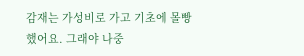감재는 가성비로 가고 기초에 몰빵했어요. 그래야 나중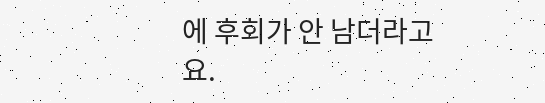에 후회가 안 남더라고요.